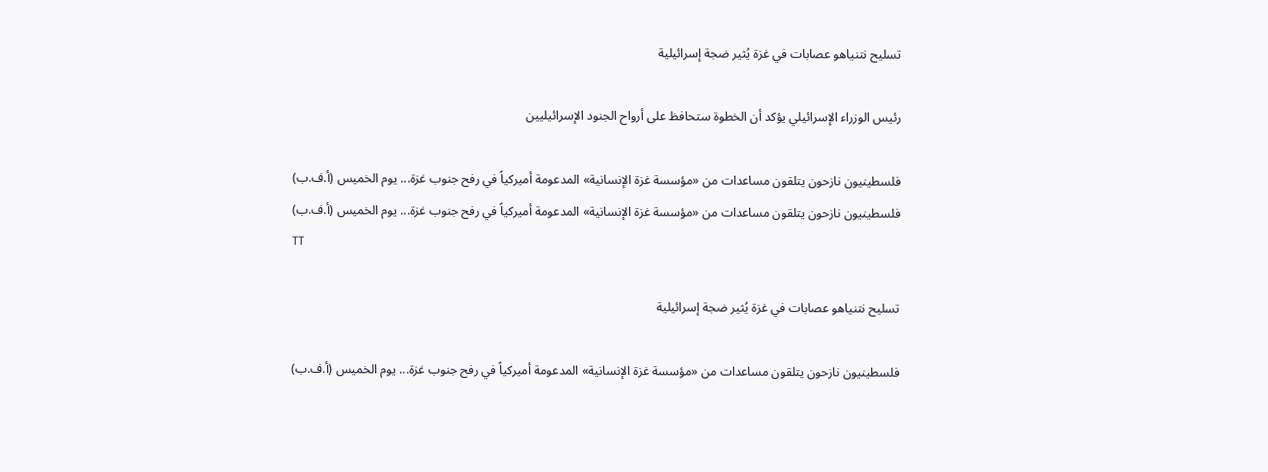تسليح نتنياهو عصابات في غزة يُثير ضجة إسرائيلية

رئيس الوزراء الإسرائيلي يؤكد أن الخطوة ستحافظ على أرواح الجنود الإسرائيليين

فلسطينيون نازحون يتلقون مساعدات من «مؤسسة غزة الإنسانية» المدعومة أميركياً في رفح جنوب غزة... يوم الخميس (أ.ف.ب)
فلسطينيون نازحون يتلقون مساعدات من «مؤسسة غزة الإنسانية» المدعومة أميركياً في رفح جنوب غزة... يوم الخميس (أ.ف.ب)
TT

تسليح نتنياهو عصابات في غزة يُثير ضجة إسرائيلية

فلسطينيون نازحون يتلقون مساعدات من «مؤسسة غزة الإنسانية» المدعومة أميركياً في رفح جنوب غزة... يوم الخميس (أ.ف.ب)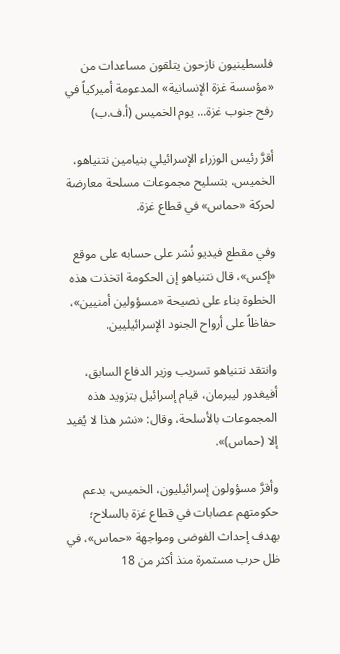فلسطينيون نازحون يتلقون مساعدات من «مؤسسة غزة الإنسانية» المدعومة أميركياً في رفح جنوب غزة... يوم الخميس (أ.ف.ب)

أقرَّ رئيس الوزراء الإسرائيلي بنيامين نتنياهو، الخميس، بتسليح مجموعات مسلحة معارضة لحركة «حماس» في قطاع غزة.

وفي مقطع فيديو نُشر على حسابه على موقع «إكس»، قال نتنياهو إن الحكومة اتخذت هذه الخطوة بناء على نصيحة «مسؤولين أمنيين»، حفاظاً على أرواح الجنود الإسرائيليين.

وانتقد نتنياهو تسريب وزير الدفاع السابق، أفيغدور ليبرمان، قيام إسرائيل بتزويد هذه المجموعات بالأسلحة، وقال: «نشر هذا لا يُفيد إلا (حماس)».

وأقرَّ مسؤولون إسرائيليون، الخميس، بدعم حكومتهم عصابات في قطاع غزة بالسلاح؛ بهدف إحداث الفوضى ومواجهة «حماس»، في ظل حرب مستمرة منذ أكثر من 18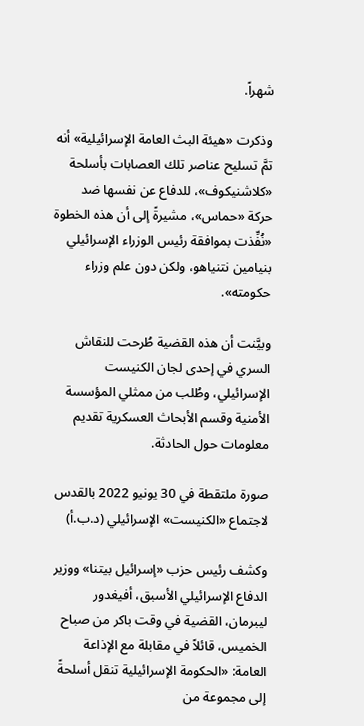شهراً.

وذكرت «هيئة البث العامة الإسرائيلية» أنه تمَّ تسليح عناصر تلك العصابات بأسلحة «كلاشنيكوف»، للدفاع عن نفسها ضد حركة «حماس»، مشيرةً إلى أن هذه الخطوة «نُفِّذت بموافقة رئيس الوزراء الإسرائيلي بنيامين نتنياهو، ولكن دون علم وزراء حكومته».

وبيَّنت أن هذه القضية طُرحت للنقاش السري في إحدى لجان الكنيست الإسرائيلي، وطُلب من ممثلي المؤسسة الأمنية وقسم الأبحاث العسكرية تقديم معلومات حول الحادثة.

صورة ملتقطة في 30 يونيو 2022 بالقدس لاجتماع «الكنيست» الإسرائيلي (د.ب.أ)

وكشف رئيس حزب «إسرائيل بيتنا» ووزير الدفاع الإسرائيلي الأسبق، أفيغدور ليبرمان، القضية في وقت باكر من صباح الخميس، قائلاً في مقابلة مع الإذاعة العامة: «الحكومة الإسرائيلية تنقل أسلحةً إلى مجموعة من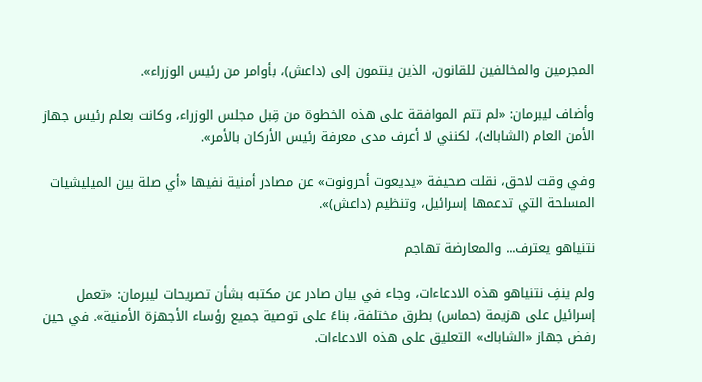المجرمين والمخالفين للقانون، الذين ينتمون إلى (داعش)، بأوامر من رئيس الوزراء».

وأضاف ليبرمان: «لم تتم الموافقة على هذه الخطوة من قِبل مجلس الوزراء، وكانت بعلم رئيس جهاز الأمن العام (الشاباك)، لكنني لا أعرف مدى معرفة رئيس الأركان بالأمر».

وفي وقت لاحق، نقلت صحيفة «يديعوت أحرونوت» عن مصادر أمنية نفيها «أي صلة بين الميليشيات المسلحة التي تدعمها إسرائيل، وتنظيم (داعش)».

نتنياهو يعترف... والمعارضة تهاجم

ولم ينفِ نتنياهو هذه الادعاءات، وجاء في بيان صادر عن مكتبه بشأن تصريحات ليبرمان: «تعمل إسرائيل على هزيمة (حماس) بطرق مختلفة، بناءً على توصية جميع رؤساء الأجهزة الأمنية». في حين رفض جهاز «الشاباك» التعليق على هذه الادعاءات.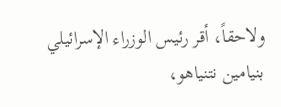ولاحقاً، أقر رئيس الوزراء الإسرائيلي بنيامين نتنياهو،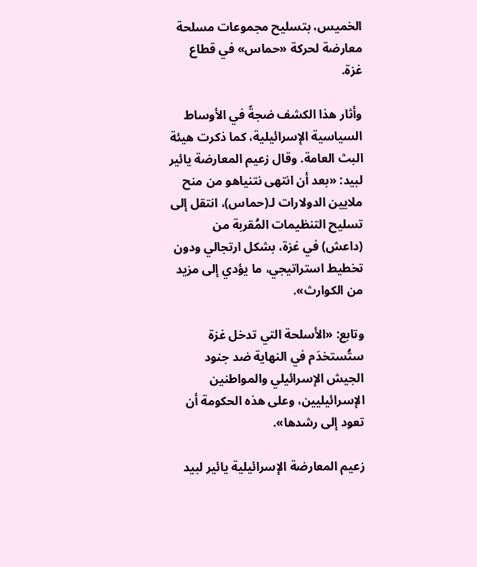الخميس، بتسليح مجموعات مسلحة معارضة لحركة «حماس» في قطاع غزة.

وأثار هذا الكشف ضجةً في الأوساط السياسية الإسرائيلية، كما ذكرت هيئة البث العامة. وقال زعيم المعارضة يائير لبيد: «بعد أن انتهى نتنياهو من منح ملايين الدولارات لـ(حماس)، انتقل إلى تسليح التنظيمات المُقربة من (داعش) في غزة، بشكل ارتجالي ودون تخطيط استراتيجي، ما يؤدي إلى مزيد من الكوارث».

وتابع: «الأسلحة التي تدخل غزة ستُستخدَم في النهاية ضد جنود الجيش الإسرائيلي والمواطنين الإسرائيليين، وعلى هذه الحكومة أن تعود إلى رشدها».

زعيم المعارضة الإسرائيلية يائير لبيد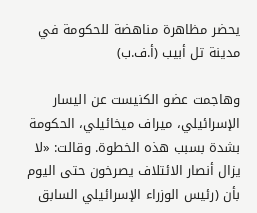يحضر مظاهرة مناهضة للحكومة في مدينة تل أبيب (أ.ف.ب)

وهاجمت عضو الكنيست عن اليسار الإسرائيلي، ميراف ميخائيلي، الحكومة بشدة بسبب هذه الخطوة. وقالت: «لا يزال أنصار الائتلاف يصرخون حتى اليوم بأن (رئيس الوزراء الإسرائيلي السابق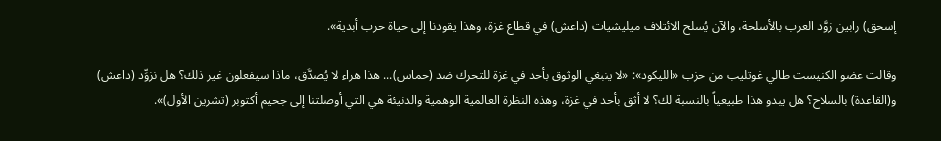إسحق) رابين زوَّد العرب بالأسلحة، والآن يُسلح الائتلاف ميليشيات (داعش) في قطاع غزة، وهذا يقودنا إلى حياة حرب أبدية».

وقالت عضو الكنيست طالي غوتليب من حزب «الليكود»: «لا ينبغي الوثوق بأحد في غزة للتحرك ضد (حماس)... هذا هراء لا يُصدَّق، ماذا سيفعلون غير ذلك؟ هل نزوِّد (داعش) و(القاعدة) بالسلاح؟ هل يبدو هذا طبيعياً بالنسبة لك؟ لا أثق بأحد في غزة، وهذه النظرة العالمية الوهمية والدنيئة هي التي أوصلتنا إلى جحيم أكتوبر (تشرين الأول)».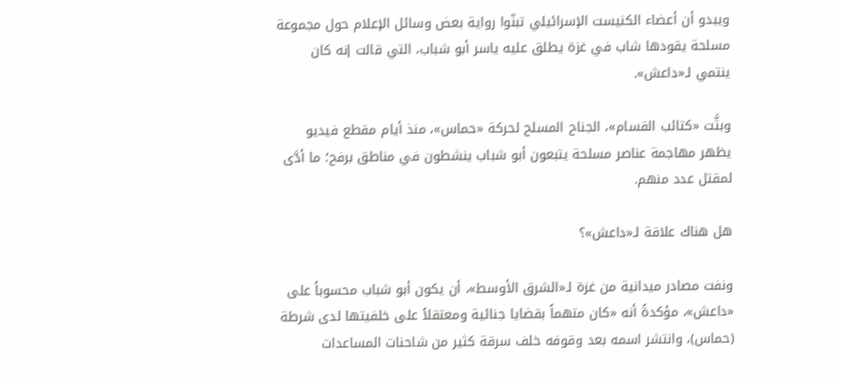ويبدو أن أعضاء الكنيست الإسرائيلي تبنّوا رواية بعض وسائل الإعلام حول مجموعة مسلحة يقودها شاب في غزة يطلق عليه ياسر أبو شباب، التي قالت إنه كان ينتمي لـ«داعش».

وبثَّت «كتائب القسام»، الجناح المسلح لحركة «حماس»، منذ أيام مقطع فيديو يظهر مهاجمة عناصر مسلحة يتبعون أبو شباب ينشطون في مناطق برفح؛ ما أدَّى لمقتل عدد منهم.

هل هناك علاقة لـ«داعش»؟

ونفت مصادر ميدانية من غزة لـ«الشرق الأوسط»، أن يكون أبو شباب محسوباً على «داعش»، مؤكدةً أنه «كان متهماً بقضايا جنائية ومعتقلاً على خلفيتها لدى شرطة (حماس)، وانتشر اسمه بعد وقوفه خلف سرقة كثير من شاحنات المساعدات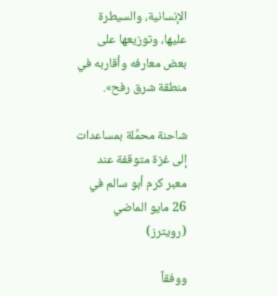الإنسانية، والسيطرة عليها، وتوزيعها على بعض معارفه وأقاربه في منطقة شرق رفح».

شاحنة محمَّلة بمساعدات إلى غزة متوقفة عند معبر كرم أبو سالم في 26 مايو الماضي (رويترز)

ووفقاً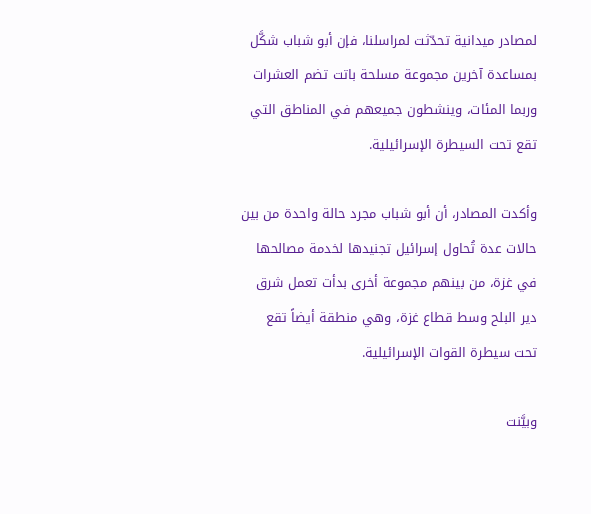لمصادر ميدانية تحدّثت لمراسلنا، فإن أبو شباب شكَّل بمساعدة آخرين مجموعة مسلحة باتت تضم العشرات وربما المئات، وينشطون جميعهم في المناطق التي تقع تحت السيطرة الإسرائيلية.

وأكدت المصادر، أن أبو شباب مجرد حالة واحدة من بين حالات عدة تُحاول إسرائيل تجنيدها لخدمة مصالحها في غزة، من بينهم مجموعة أخرى بدأت تعمل شرق دير البلح وسط قطاع غزة، وهي منطقة أيضاً تقع تحت سيطرة القوات الإسرائيلية.

وبيَّنت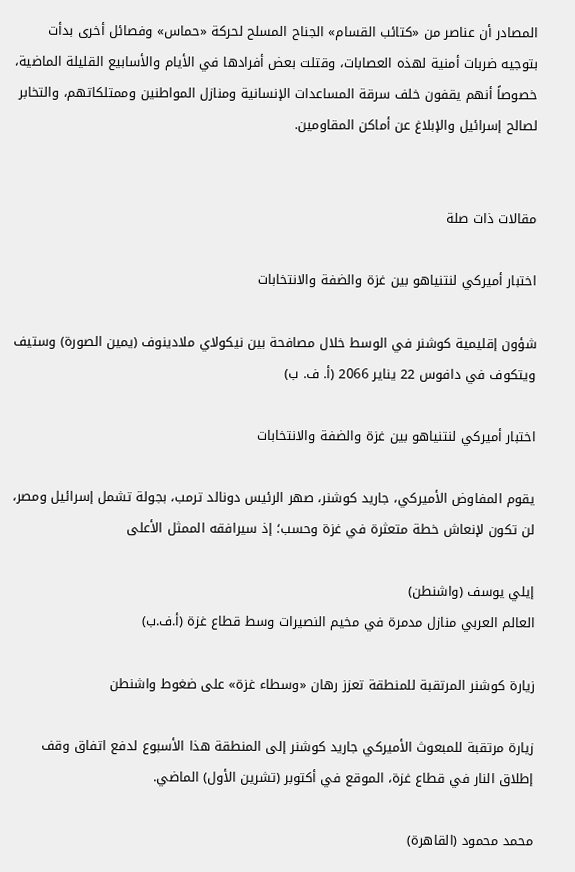المصادر أن عناصر من «كتائب القسام» الجناح المسلح لحركة «حماس» وفصائل أخرى بدأت بتوجيه ضربات أمنية لهذه العصابات، وقتلت بعض أفرادها في الأيام والأسابيع القليلة الماضية، خصوصاً أنهم يقفون خلف سرقة المساعدات الإنسانية ومنازل المواطنين وممتلكاتهم، والتخابر لصالح إسرائيل والإبلاغ عن أماكن المقاومين.


مقالات ذات صلة

اختبار أميركي لنتنياهو بين غزة والضفة والانتخابات

شؤون إقليمية كوشنر في الوسط خلال مصافحة بين نيكولاي ملادينوف (يمين الصورة) وستيف ويتكوف في دافوس 22 يناير 2066 (أ. ف. ب)

اختبار أميركي لنتنياهو بين غزة والضفة والانتخابات

يقوم المفاوض الأميركي، جاريد كوشنر، صهر الرئيس دونالد ترمب، بجولة تشمل إسرائيل ومصر، لن تكون لإنعاش خطة متعثرة في غزة وحسب؛ إذ سيرافقه الممثل الأعلى

إيلي يوسف (واشنطن)
العالم العربي منازل مدمرة في مخيم النصيرات وسط قطاع غزة (أ.ف.ب)

زيارة كوشنر المرتقبة للمنطقة تعزز رهان «وسطاء غزة» على ضغوط واشنطن

زيارة مرتقبة للمبعوث الأميركي جاريد كوشنر إلى المنطقة هذا الأسبوع لدفع اتفاق وقف إطلاق النار في قطاع غزة، الموقع في أكتوبر (تشرين الأول) الماضي.

محمد محمود (القاهرة)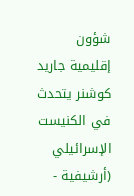شؤون إقليمية جاريد كوشنر يتحدث في الكنيست الإسرائيلي (أرشيفية -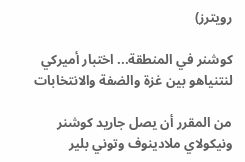رويترز)

كوشنر في المنطقة... اختبار أميركي لنتنياهو بين غزة والضفة والانتخابات

من المقرر أن يصل جاريد كوشنر ونيكولاي ملادينوف وتوني بلير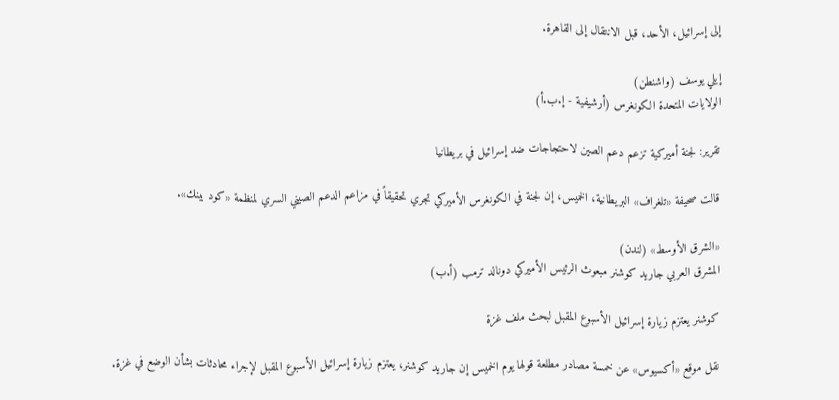إلى إسرائيل، الأحد، قبل الانتقال إلى القاهرة.

إيلي يوسف (واشنطن)
الولايات المتحدة الكونغرس (أرشيفية - إ.ب.أ)

تقرير: لجنة أميركية تزعم دعم الصين لاحتجاجات ضد إسرائيل في بريطانيا

قالت صحيفة «تلغراف» البريطانية، الخميس، إن لجنة في الكونغرس الأميركي تجري تحقيقاً في مزاعم الدعم الصيني السري لمنظمة «كود بينك».

«الشرق الأوسط» (لندن)
المشرق العربي جاريد كوشنر مبعوث الرئيس الأميركي دونالد ترمب (أ.ب)

كوشنر يعتزم زيارة إسرائيل الأسبوع المقبل لبحث ملف غزة

نقل موقع «أكسيوس» عن خمسة مصادر ‌مطلعة قولها ‌يوم الخميس ‌إن جاريد كوشنر، يعتزم زيارة إسرائيل الأسبوع ‌المقبل لإجراء ‌محادثات بشأن الوضع ‌في ‌غزة.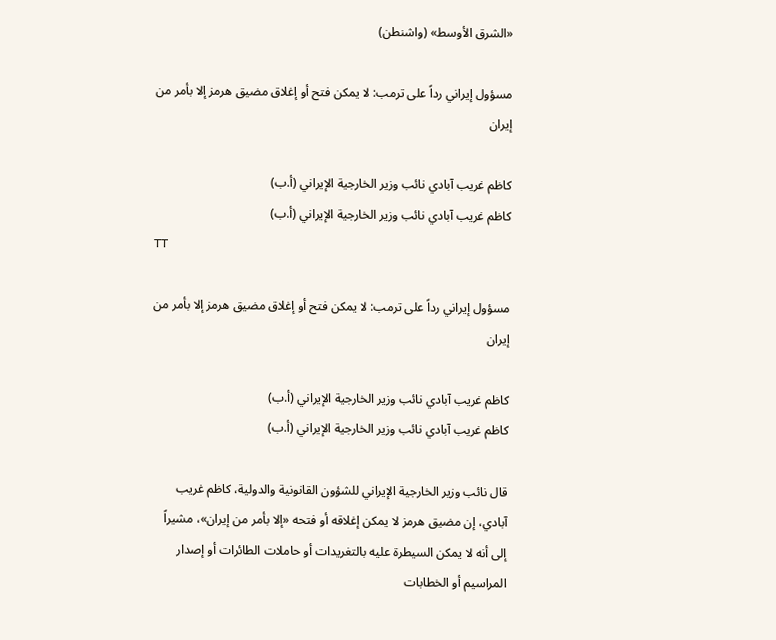«الشرق الأوسط» (واشنطن)

مسؤول إيراني رداً على ترمب: لا يمكن فتح أو إغلاق مضيق هرمز إلا بأمر من إيران

كاظم غريب آبادي نائب وزير الخارجية الإيراني (أ.ب)
كاظم غريب آبادي نائب وزير الخارجية الإيراني (أ.ب)
TT

مسؤول إيراني رداً على ترمب: لا يمكن فتح أو إغلاق مضيق هرمز إلا بأمر من إيران

كاظم غريب آبادي نائب وزير الخارجية الإيراني (أ.ب)
كاظم غريب آبادي نائب وزير الخارجية الإيراني (أ.ب)

قال نائب وزير الخارجية الإيراني للشؤون القانونية والدولية، كاظم غريب آبادي، إن مضيق هرمز لا يمكن إغلاقه أو فتحه «إلا بأمر من إيران»، مشيراً إلى أنه لا يمكن السيطرة عليه بالتغريدات أو حاملات الطائرات أو إصدار المراسيم أو الخطابات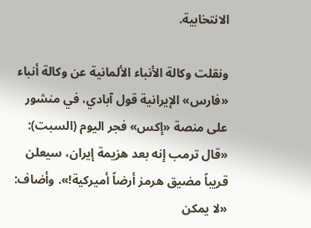الانتخابية.

ونقلت وكالة الأنباء الألمانية عن وكالة أنباء «فارس» الإيرانية قول آبادي، في منشور على منصة «إكس» فجر اليوم (السبت): «قال ترمب إنه بعد هزيمة إيران، سيعلن قريباً مضيق هرمز أرضاً أميركية!». وأضاف: «لا يمكن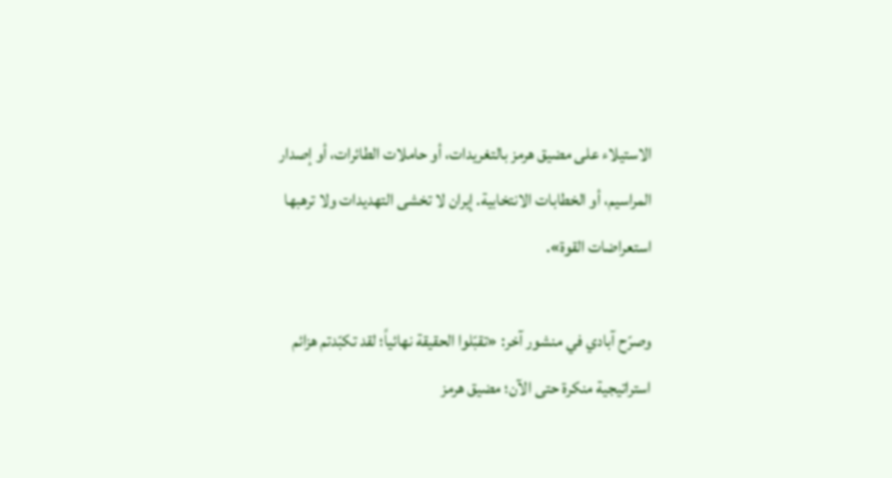الاستيلاء على مضيق هرمز بالتغريدات، أو حاملات الطائرات، أو إصدار المراسيم، أو الخطابات الانتخابية. إيران لا تخشى التهديدات ولا ترهبها استعراضات القوة».

وصرّح آبادي في منشور آخر: «تقبّلوا الحقيقة نهائياً؛ لقد تكبّدتم هزائم استراتيجية منكرة حتى الآن؛ مضيق هرمز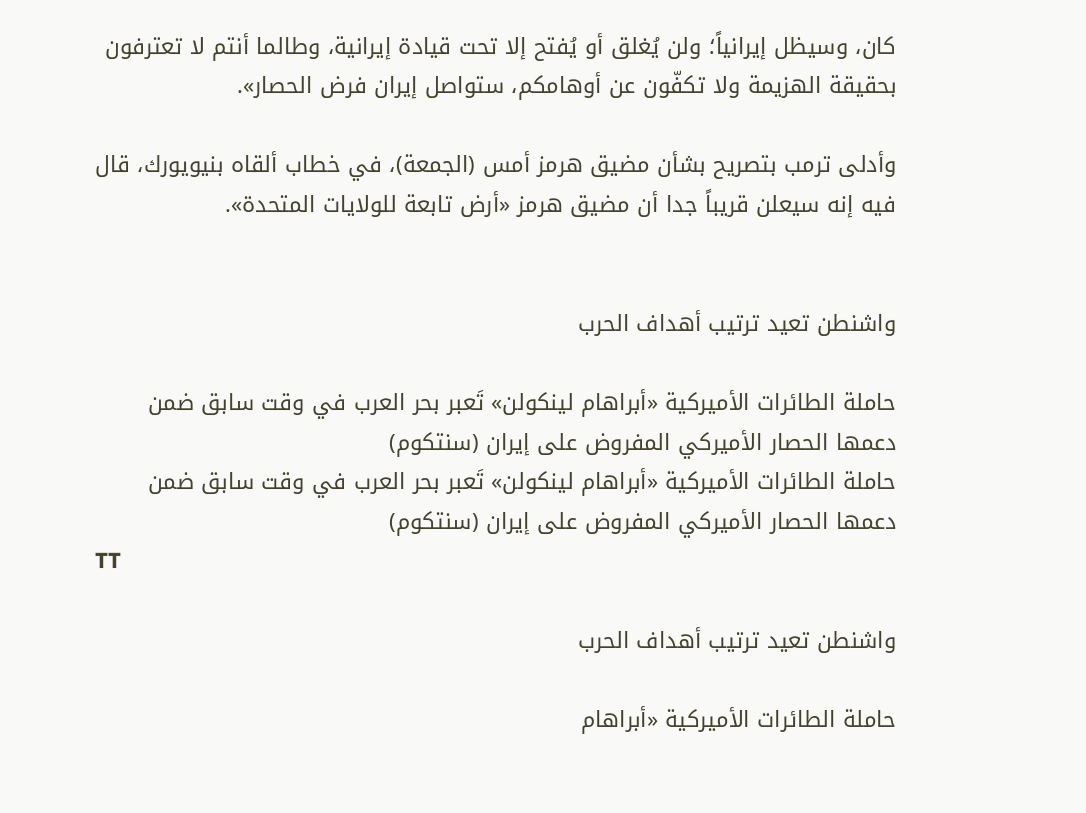كان، وسيظل إيرانياً؛ ولن يُغلق أو يُفتح إلا تحت قيادة إيرانية، وطالما أنتم لا تعترفون بحقيقة الهزيمة ولا تكفّون عن أوهامكم، ستواصل إيران فرض الحصار».

وأدلى ترمب بتصريح بشأن مضيق هرمز أمس (الجمعة)، في خطاب ألقاه بنيويورك، قال فيه إنه سيعلن قريباً جدا أن مضيق هرمز «أرض تابعة للولايات المتحدة».


واشنطن تعيد ترتيب أهداف الحرب

حاملة الطائرات الأميركية «أبراهام لينكولن» تَعبر بحر العرب في وقت سابق ضمن دعمها الحصار الأميركي المفروض على إيران (سنتكوم)
حاملة الطائرات الأميركية «أبراهام لينكولن» تَعبر بحر العرب في وقت سابق ضمن دعمها الحصار الأميركي المفروض على إيران (سنتكوم)
TT

واشنطن تعيد ترتيب أهداف الحرب

حاملة الطائرات الأميركية «أبراهام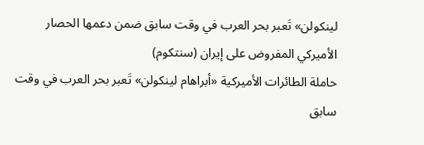لينكولن» تَعبر بحر العرب في وقت سابق ضمن دعمها الحصار الأميركي المفروض على إيران (سنتكوم)
حاملة الطائرات الأميركية «أبراهام لينكولن» تَعبر بحر العرب في وقت سابق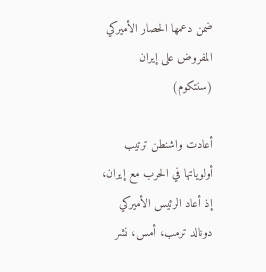ضمن دعمها الحصار الأميركي المفروض على إيران (سنتكوم)

أعادت واشنطن ترتيب أولوياتها في الحرب مع إيران، إذ أعاد الرئيس الأميركي دونالد ترمب، أمس، نشر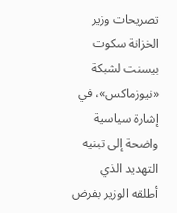تصريحات وزير الخزانة سكوت بيسنت لشبكة «نيوزماكس»، في إشارة سياسية واضحة إلى تبنيه التهديد الذي أطلقه الوزير بفرض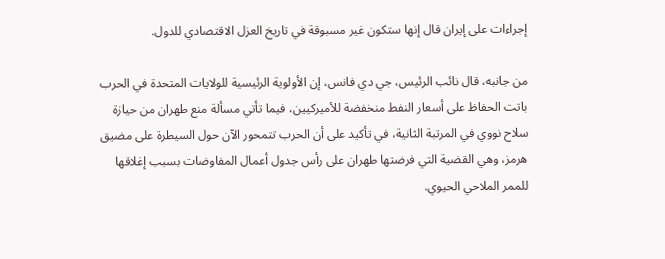إجراءات على إيران قال إنها ستكون غير مسبوقة في تاريخ العزل الاقتصادي للدول.

من جانبه، قال نائب الرئيس، جي دي فانس، إن الأولوية الرئيسية للولايات المتحدة في الحرب باتت الحفاظ على أسعار النفط منخفضة للأميركيين، فيما تأتي مسألة منع طهران من حيازة سلاح نووي في المرتبة الثانية، في تأكيد على أن الحرب تتمحور الآن حول السيطرة على مضيق هرمز، وهي القضية التي فرضتها طهران على رأس جدول أعمال المفاوضات بسبب إغلاقها للممر الملاحي الحيوي.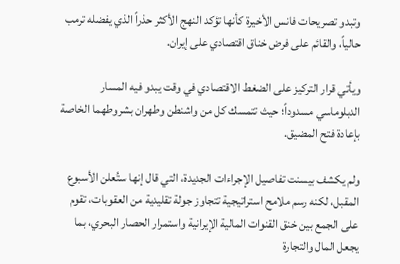وتبدو تصريحات فانس الأخيرة كأنها تؤكد النهج الأكثر حذراً الذي يفضله ترمب حالياً، والقائم على فرض خناق اقتصادي على إيران.

ويأتي قرار التركيز على الضغط الاقتصادي في وقت يبدو فيه المسار الدبلوماسي مسدوداً؛ حيث تتمسك كل من واشنطن وطهران بشروطهما الخاصة بإعادة فتح المضيق.

ولم يكشف بيسنت تفاصيل الإجراءات الجديدة، التي قال إنها ستُعلن الأسبوع المقبل، لكنه رسم ملامح استراتيجية تتجاوز جولة تقليدية من العقوبات، تقوم على الجمع بين خنق القنوات المالية الإيرانية واستمرار الحصار البحري، بما يجعل المال والتجارة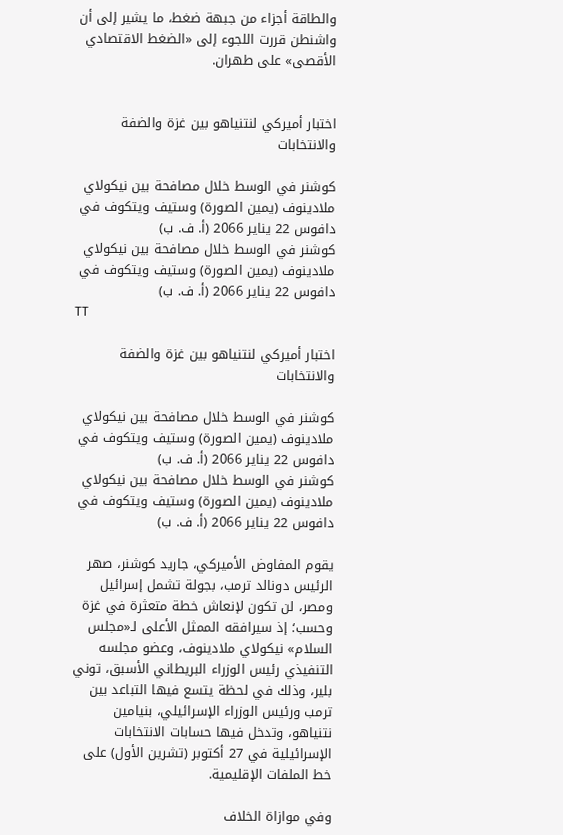والطاقة أجزاء من جبهة ضغط، ما يشير إلى أن واشنطن قررت اللجوء إلى «الضغط الاقتصادي الأقصى» على طهران.


اختبار أميركي لنتنياهو بين غزة والضفة والانتخابات

كوشنر في الوسط خلال مصافحة بين نيكولاي ملادينوف (يمين الصورة) وستيف ويتكوف في دافوس 22 يناير 2066 (أ. ف. ب)
كوشنر في الوسط خلال مصافحة بين نيكولاي ملادينوف (يمين الصورة) وستيف ويتكوف في دافوس 22 يناير 2066 (أ. ف. ب)
TT

اختبار أميركي لنتنياهو بين غزة والضفة والانتخابات

كوشنر في الوسط خلال مصافحة بين نيكولاي ملادينوف (يمين الصورة) وستيف ويتكوف في دافوس 22 يناير 2066 (أ. ف. ب)
كوشنر في الوسط خلال مصافحة بين نيكولاي ملادينوف (يمين الصورة) وستيف ويتكوف في دافوس 22 يناير 2066 (أ. ف. ب)

يقوم المفاوض الأميركي، جاريد كوشنر، صهر الرئيس دونالد ترمب، بجولة تشمل إسرائيل ومصر، لن تكون لإنعاش خطة متعثرة في غزة وحسب؛ إذ سيرافقه الممثل الأعلى لـ«مجلس السلام» نيكولاي ملادينوف، وعضو مجلسه التنفيذي رئيس الوزراء البريطاني الأسبق، توني بلير، وذلك في لحظة يتسع فيها التباعد بين ترمب ورئيس الوزراء الإسرائيلي، بنيامين نتنياهو، وتدخل فيها حسابات الانتخابات الإسرائيلية في 27 أكتوبر (تشرين الأول) على خط الملفات الإقليمية.

وفي موازاة الخلاف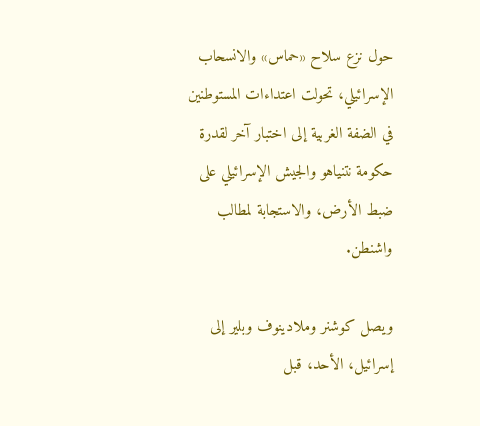حول نزع سلاح «حماس» والانسحاب الإسرائيلي، تحولت اعتداءات المستوطنين في الضفة الغربية إلى اختبار آخر لقدرة حكومة نتنياهو والجيش الإسرائيلي على ضبط الأرض، والاستجابة لمطالب واشنطن.

ويصل كوشنر وملادينوف وبلير إلى إسرائيل، الأحد، قبل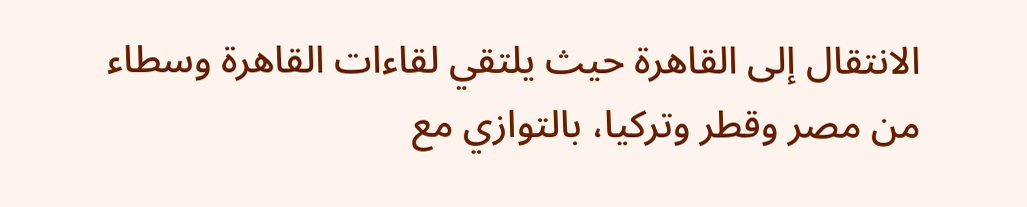الانتقال إلى القاهرة حيث يلتقي لقاءات القاهرة وسطاء من مصر وقطر وتركيا، بالتوازي مع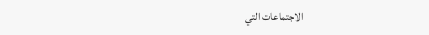الاجتماعات التي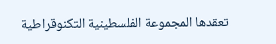تعقدها المجموعة الفلسطينية التكنوقراطية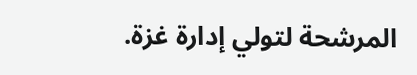المرشحة لتولي إدارة غزة.